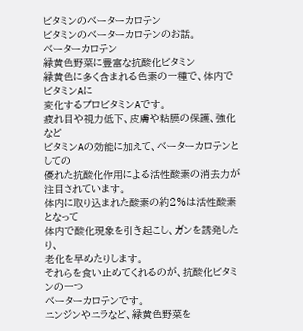ビタミンのベーターカロテン
ビタミンのベーターカロテンのお話。
ベーターカロテン
緑黄色野菜に豊富な抗酸化ビタミン
緑黄色に多く含まれる色素の一種で、体内でビタミンAに
変化するプロビタミンAです。
疲れ目や視力低下、皮膚や粘膜の保護、強化など
ビタミンAの効能に加えて、ベーターカロテンとしての
優れた抗酸化作用による活性酸素の消去力が注目されています。
体内に取り込まれた酸素の約2%は活性酸素となって
体内で酸化現象を引き起こし、ガンを誘発したり、
老化を早めたりします。
それらを食い止めてくれるのが、抗酸化ビタミンの一つ
ベーターカロテンです。
ニンジンやニラなど、緑黄色野菜を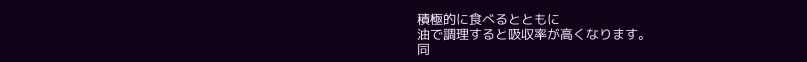積極的に食べるとともに
油で調理すると吸収率が高くなります。
同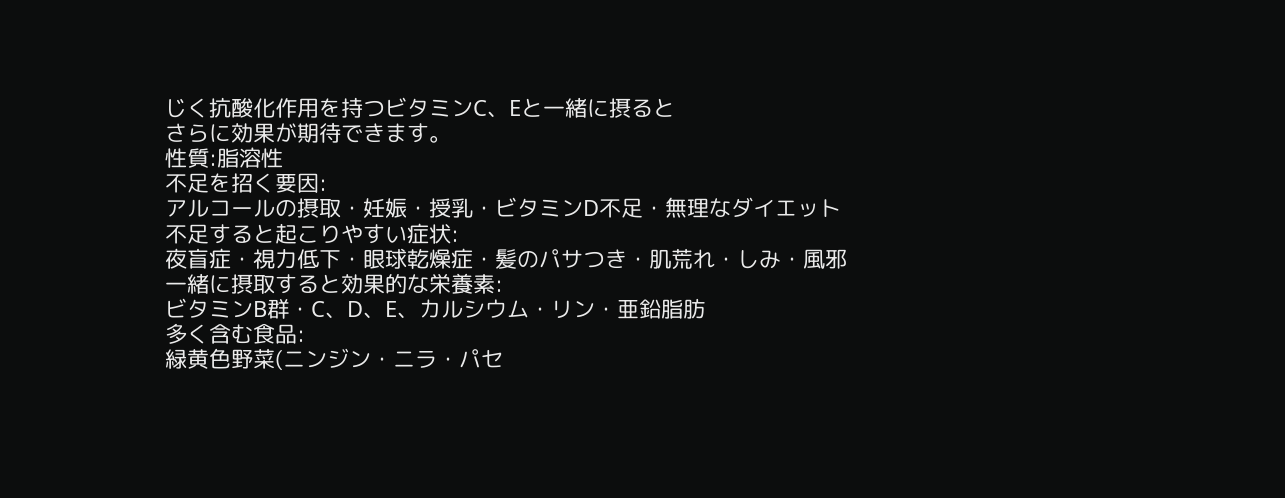じく抗酸化作用を持つビタミンC、Eと一緒に摂ると
さらに効果が期待できます。
性質:脂溶性
不足を招く要因:
アルコールの摂取・妊娠・授乳・ビタミンD不足・無理なダイエット
不足すると起こりやすい症状:
夜盲症・視力低下・眼球乾燥症・髪のパサつき・肌荒れ・しみ・風邪
一緒に摂取すると効果的な栄養素:
ビタミンB群・C、D、E、カルシウム・リン・亜鉛脂肪
多く含む食品:
緑黄色野菜(ニンジン・ニラ・パセ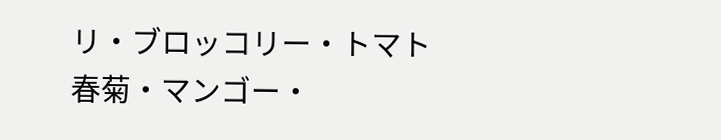リ・ブロッコリー・トマト
春菊・マンゴー・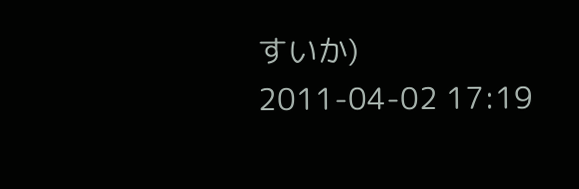すいか)
2011-04-02 17:19